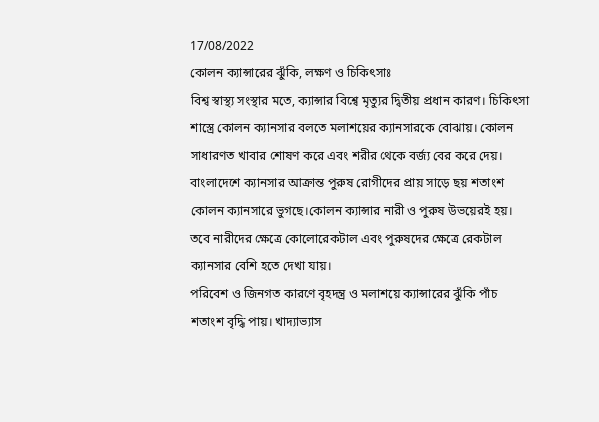17/08/2022
কোলন ক্যান্সারের ঝুঁকি, লক্ষণ ও চিকিৎসাঃ
বিশ্ব স্বাস্থ্য সংস্থার মতে, ক্যান্সার বিশ্বে মৃত্যুর দ্বিতীয় প্রধান কারণ। চিকিৎসা শাস্ত্রে কোলন ক্যানসার বলতে মলাশয়ের ক্যানসারকে বোঝায়। কোলন সাধারণত খাবার শোষণ করে এবং শরীর থেকে বর্জ্য বের করে দেয়।
বাংলাদেশে ক্যানসার আক্রান্ত পুরুষ রোগীদের প্রায় সাড়ে ছয় শতাংশ কোলন ক্যানসারে ভুগছে।কোলন ক্যান্সার নারী ও পুরুষ উভয়েরই হয়। তবে নারীদের ক্ষেত্রে কোলোরেকটাল এবং পুরুষদের ক্ষেত্রে রেকটাল ক্যানসার বেশি হতে দেখা যায়।
পরিবেশ ও জিনগত কারণে বৃহদন্ত্র ও মলাশয়ে ক্যান্সারের ঝুঁকি পাঁচ শতাংশ বৃদ্ধি পায়। খাদ্যাভ্যাস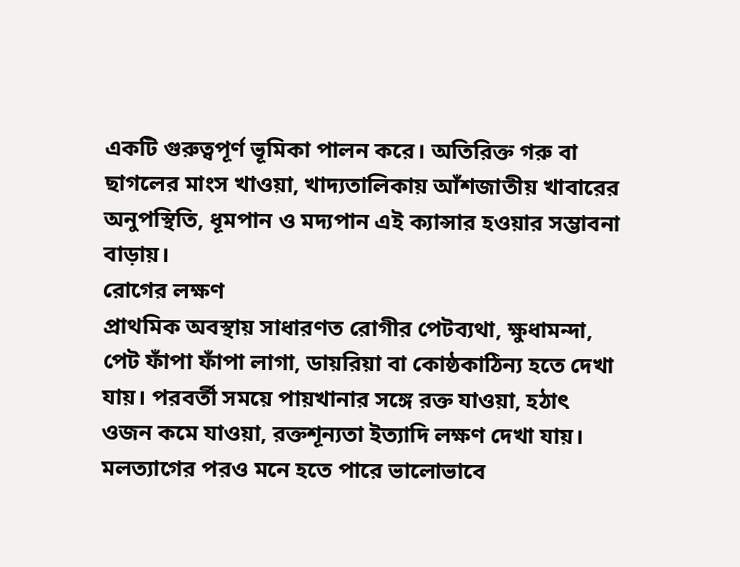একটি গুরুত্বপূর্ণ ভূমিকা পালন করে। অতিরিক্ত গরু বা ছাগলের মাংস খাওয়া, খাদ্যতালিকায় আঁশজাতীয় খাবারের অনুপস্থিতি, ধূমপান ও মদ্যপান এই ক্যান্সার হওয়ার সম্ভাবনা বাড়ায়।
রোগের লক্ষণ
প্রাথমিক অবস্থায় সাধারণত রোগীর পেটব্যথা, ক্ষুধামন্দা, পেট ফাঁপা ফাঁপা লাগা, ডায়রিয়া বা কোষ্ঠকাঠিন্য হতে দেখা যায়। পরবর্তী সময়ে পায়খানার সঙ্গে রক্ত যাওয়া, হঠাৎ ওজন কমে যাওয়া, রক্তশূন্যতা ইত্যাদি লক্ষণ দেখা যায়। মলত্যাগের পরও মনে হতে পারে ভালোভাবে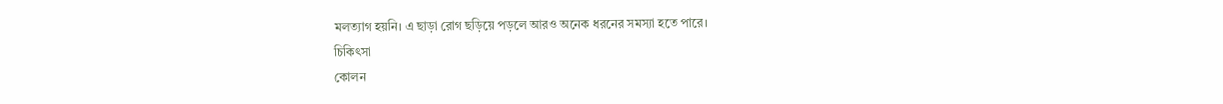মলত্যাগ হয়নি। এ ছাড়া রোগ ছড়িয়ে পড়লে আরও অনেক ধরনের সমস্যা হতে পারে।
চিকিৎসা
কোলন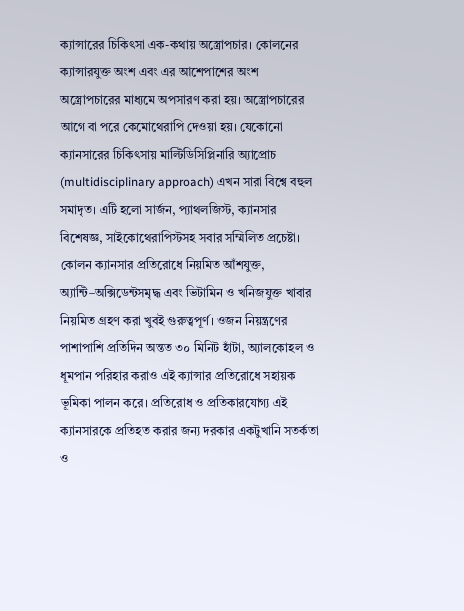ক্যান্সারের চিকিৎসা এক-কথায় অস্ত্রোপচার। কোলনের ক্যান্সারযুক্ত অংশ এবং এর আশেপাশের অংশ অস্ত্রোপচারের মাধ্যমে অপসারণ করা হয়। অস্ত্রোপচারের আগে বা পরে কেমোথেরাপি দেওয়া হয়। যেকোনো ক্যানসারের চিকিৎসায় মাল্টিডিসিপ্লিনারি অ্যাপ্রোচ (multidisciplinary approach) এখন সারা বিশ্বে বহুল সমাদৃত। এটি হলো সার্জন, প্যাথলজিস্ট, ক্যানসার বিশেষজ্ঞ, সাইকোথেরাপিস্টসহ সবার সম্মিলিত প্রচেষ্টা।
কোলন ক্যানসার প্রতিরোধে নিয়মিত আঁশযুক্ত, অ্যান্টি–অক্সিডেন্টসমৃদ্ধ এবং ভিটামিন ও খনিজযুক্ত খাবার নিয়মিত গ্রহণ করা খুবই গুরুত্বপূর্ণ। ওজন নিয়ন্ত্রণের পাশাপাশি প্রতিদিন অন্তত ৩০ মিনিট হাঁটা, অ্যালকোহল ও ধূমপান পরিহার করাও এই ক্যান্সার প্রতিরোধে সহায়ক ভূমিকা পালন করে। প্রতিরোধ ও প্রতিকারযোগ্য এই ক্যানসারকে প্রতিহত করার জন্য দরকার একটুখানি সতর্কতা ও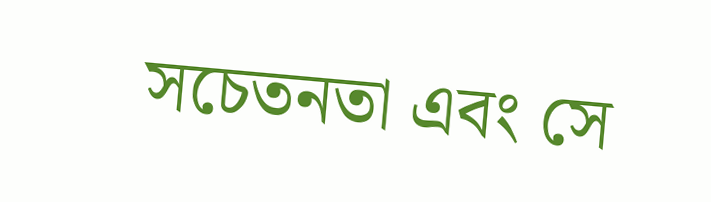সচেতনতা এবং সে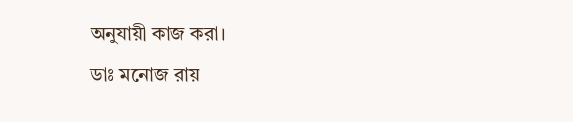অনুযায়ী কাজ করা।
ডাঃ মনোজ রায়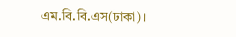এম.বি.বি.এস(ঢাকা)।